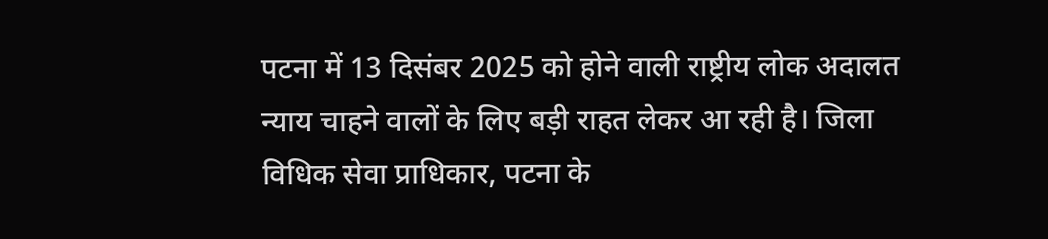पटना में 13 दिसंबर 2025 को होने वाली राष्ट्रीय लोक अदालत न्याय चाहने वालों के लिए बड़ी राहत लेकर आ रही है। जिला विधिक सेवा प्राधिकार, पटना के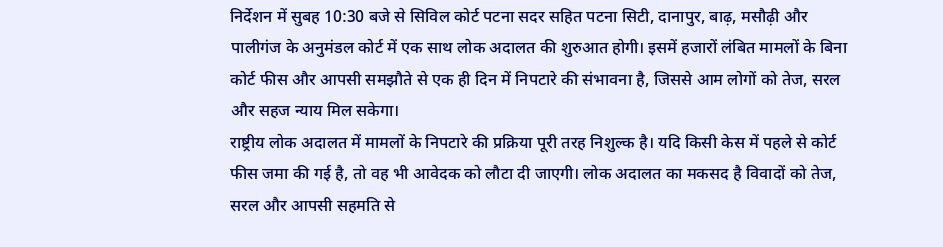निर्देशन में सुबह 10:30 बजे से सिविल कोर्ट पटना सदर सहित पटना सिटी, दानापुर, बाढ़, मसौढ़ी और पालीगंज के अनुमंडल कोर्ट में एक साथ लोक अदालत की शुरुआत होगी। इसमें हजारों लंबित मामलों के बिना कोर्ट फीस और आपसी समझौते से एक ही दिन में निपटारे की संभावना है, जिससे आम लोगों को तेज, सरल और सहज न्याय मिल सकेगा।
राष्ट्रीय लोक अदालत में मामलों के निपटारे की प्रक्रिया पूरी तरह निशुल्क है। यदि किसी केस में पहले से कोर्ट फीस जमा की गई है, तो वह भी आवेदक को लौटा दी जाएगी। लोक अदालत का मकसद है विवादों को तेज, सरल और आपसी सहमति से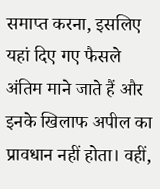समाप्त करना, इसलिए यहां दिए गए फैसले अंतिम माने जाते हैं और इनके खिलाफ अपील का प्रावधान नहीं होता। वहीं,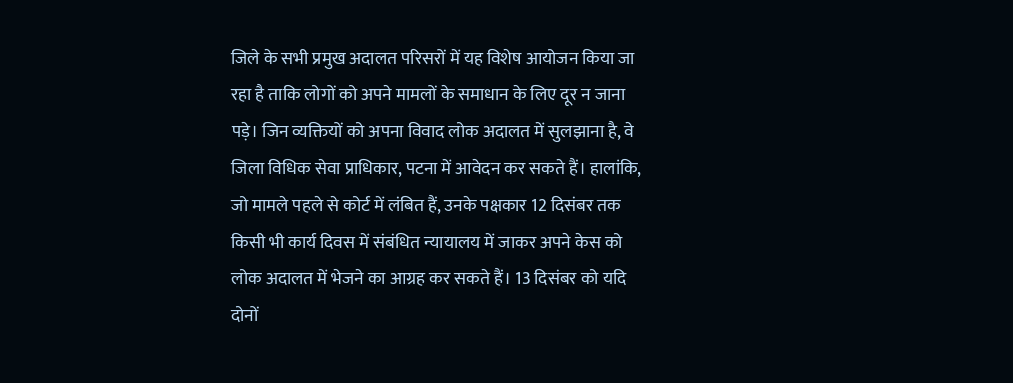जिले के सभी प्रमुख अदालत परिसरों में यह विशेष आयोजन किया जा रहा है ताकि लोगों को अपने मामलों के समाधान के लिए दूर न जाना पड़े। जिन व्यक्तियों को अपना विवाद लोक अदालत में सुलझाना है, वे जिला विधिक सेवा प्राधिकार, पटना में आवेदन कर सकते हैं। हालांकि, जो मामले पहले से कोर्ट में लंबित हैं, उनके पक्षकार 12 दिसंबर तक किसी भी कार्य दिवस में संबंधित न्यायालय में जाकर अपने केस को लोक अदालत में भेजने का आग्रह कर सकते हैं। 13 दिसंबर को यदि दोनों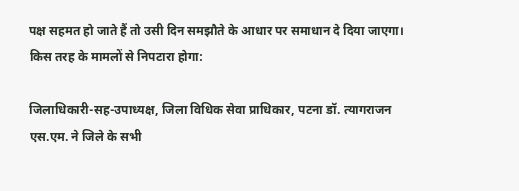पक्ष सहमत हो जाते हैं तो उसी दिन समझौते के आधार पर समाधान दे दिया जाएगा।
किस तरह के मामलों से निपटारा होगा:

जिलाधिकारी-सह-उपाध्यक्ष, जिला विधिक सेवा प्राधिकार, पटना डॉ. त्यागराजन एस.एम. ने जिले के सभी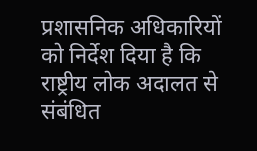प्रशासनिक अधिकारियों को निर्देश दिया है कि राष्ट्रीय लोक अदालत से संबंधित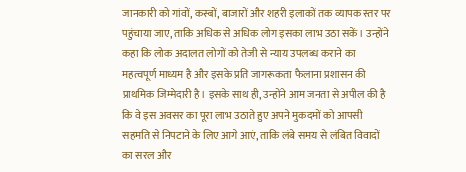जानकारी को गांवों, कस्बों, बाजारों और शहरी इलाकों तक व्यापक स्तर पर पहुंचाया जाए, ताकि अधिक से अधिक लोग इसका लाभ उठा सकें। उन्होंने कहा कि लोक अदालत लोगों को तेजी से न्याय उपलब्ध कराने का महत्वपूर्ण माध्यम है और इसके प्रति जागरूकता फैलाना प्रशासन की प्राथमिक जिम्मेदारी है। इसके साथ ही, उन्होंने आम जनता से अपील की है कि वे इस अवसर का पूरा लाभ उठाते हुए अपने मुकदमों को आपसी सहमति से निपटाने के लिए आगे आएं, ताकि लंबे समय से लंबित विवादों का सरल और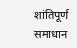शांतिपूर्ण समाधान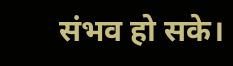संभव हो सके।